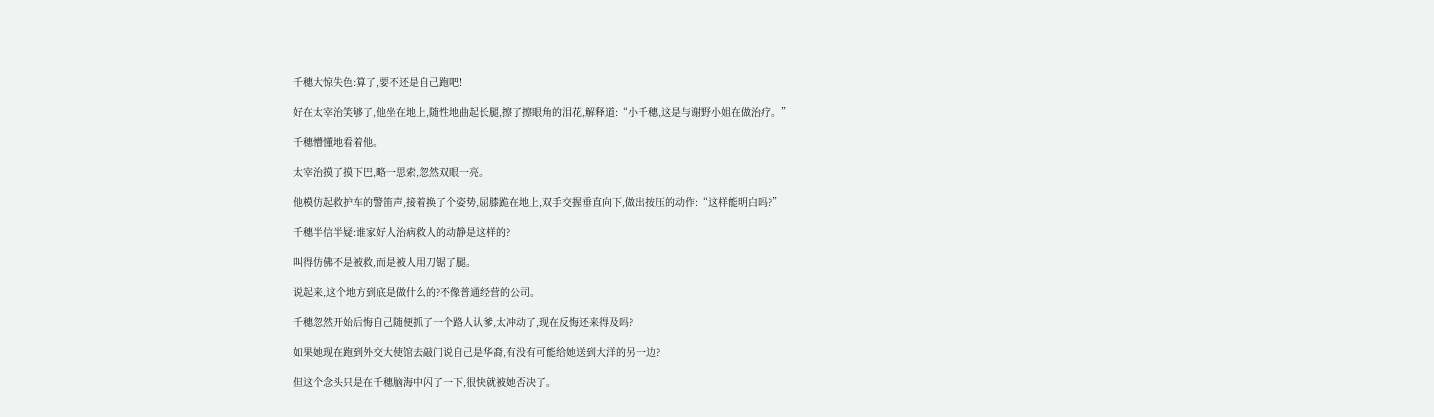千穗大惊失色:算了,要不还是自己跑吧!

好在太宰治笑够了,他坐在地上,随性地曲起长腿,擦了擦眼角的泪花,解释道:“小千穗,这是与谢野小姐在做治疗。”

千穗懵懂地看着他。

太宰治摸了摸下巴,略一思索,忽然双眼一亮。

他模仿起救护车的警笛声,接着换了个姿势,屈膝跪在地上,双手交握垂直向下,做出按压的动作:“这样能明白吗?”

千穗半信半疑:谁家好人治病救人的动静是这样的?

叫得仿佛不是被救,而是被人用刀锯了腿。

说起来,这个地方到底是做什么的?不像普通经营的公司。

千穗忽然开始后悔自己随便抓了一个路人认爹,太冲动了,现在反悔还来得及吗?

如果她现在跑到外交大使馆去敲门说自己是华裔,有没有可能给她送到大洋的另一边?

但这个念头只是在千穗脑海中闪了一下,很快就被她否决了。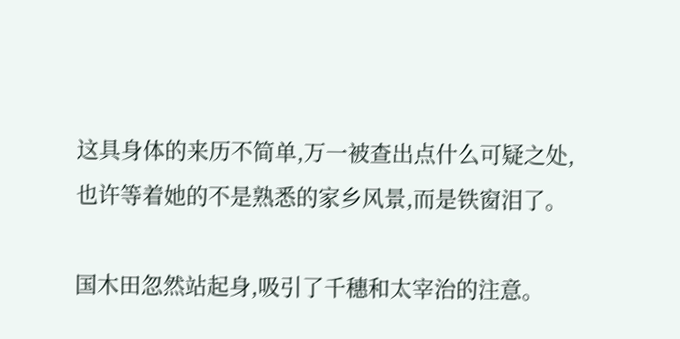这具身体的来历不简单,万一被查出点什么可疑之处,也许等着她的不是熟悉的家乡风景,而是铁窗泪了。

国木田忽然站起身,吸引了千穗和太宰治的注意。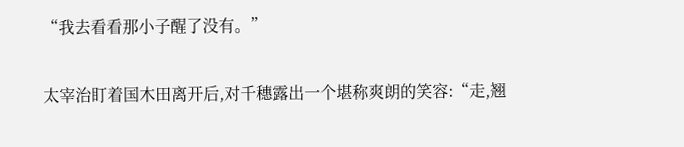“我去看看那小子醒了没有。”

太宰治盯着国木田离开后,对千穗露出一个堪称爽朗的笑容:“走,翘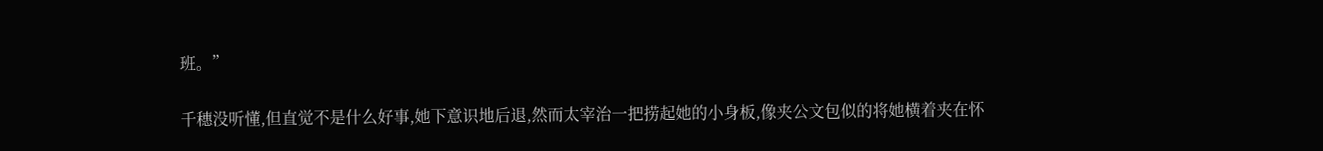班。”

千穗没听懂,但直觉不是什么好事,她下意识地后退,然而太宰治一把捞起她的小身板,像夹公文包似的将她横着夹在怀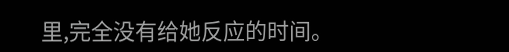里,完全没有给她反应的时间。